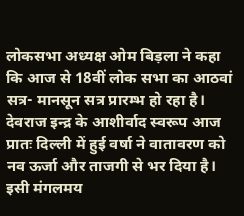लोकसभा अध्यक्ष ओम बिड़ला ने कहा कि आज से 18वीं लोक सभा का आठवां सत्र- मानसून सत्र प्रारम्भ हो रहा है। देवराज इन्द्र के आशीर्वाद स्वरूप आज प्रातः दिल्ली में हुई वर्षा ने वातावरण को नव ऊर्जा और ताजगी से भर दिया है। इसी मंगलमय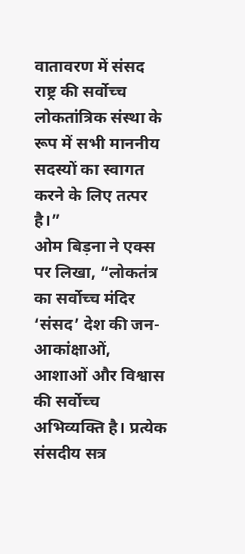वातावरण में संसद राष्ट्र की सर्वोच्च लोकतांत्रिक संस्था के रूप में सभी माननीय सदस्यों का स्वागत करने के लिए तत्पर है।”
ओम बिड़ना ने एक्स पर लिखा, “लोकतंत्र का सर्वोच्च मंदिर ‘संसद’ देश की जन-आकांक्षाओं, आशाओं और विश्वास की सर्वोच्च अभिव्यक्ति है। प्रत्येक संसदीय सत्र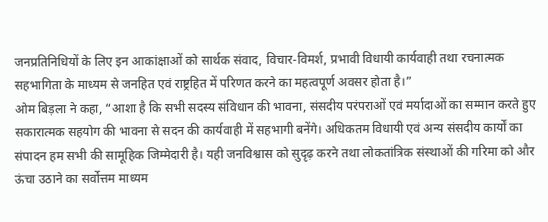जनप्रतिनिधियों के लिए इन आकांक्षाओं को सार्थक संवाद, विचार-विमर्श, प्रभावी विधायी कार्यवाही तथा रचनात्मक सहभागिता के माध्यम से जनहित एवं राष्ट्रहित में परिणत करने का महत्वपूर्ण अवसर होता है।”
ओम बिड़ला ने कहा, “आशा है कि सभी सदस्य संविधान की भावना, संसदीय परंपराओं एवं मर्यादाओं का सम्मान करते हुए सकारात्मक सहयोग की भावना से सदन की कार्यवाही में सहभागी बनेंगे। अधिकतम विधायी एवं अन्य संसदीय कार्यों का संपादन हम सभी की सामूहिक जिम्मेदारी है। यही जनविश्वास को सुदृढ़ करने तथा लोकतांत्रिक संस्थाओं की गरिमा को और ऊंचा उठाने का सर्वोत्तम माध्यम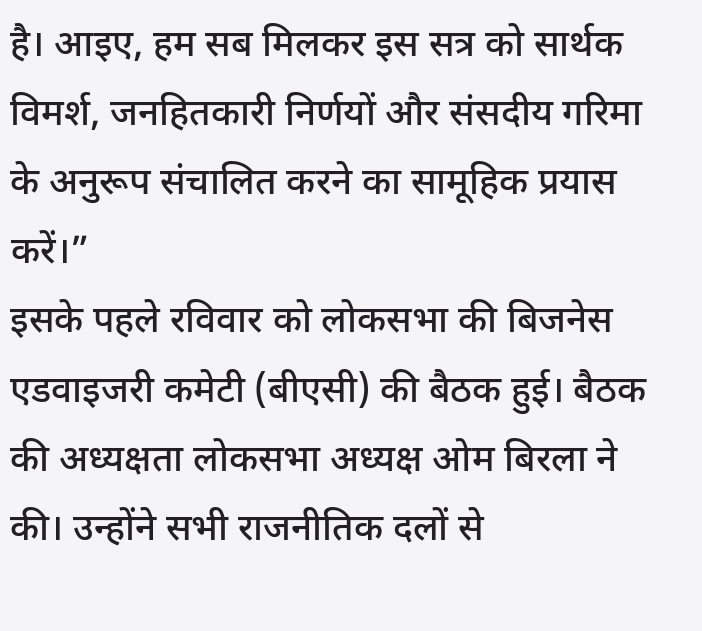है। आइए, हम सब मिलकर इस सत्र को सार्थक विमर्श, जनहितकारी निर्णयों और संसदीय गरिमा के अनुरूप संचालित करने का सामूहिक प्रयास करें।”
इसके पहले रविवार को लोकसभा की बिजनेस एडवाइजरी कमेटी (बीएसी) की बैठक हुई। बैठक की अध्यक्षता लोकसभा अध्यक्ष ओम बिरला ने की। उन्होंने सभी राजनीतिक दलों से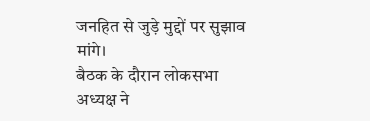जनहित से जुड़े मुद्दों पर सुझाव मांगे।
बैठक के दौरान लोकसभा अध्यक्ष ने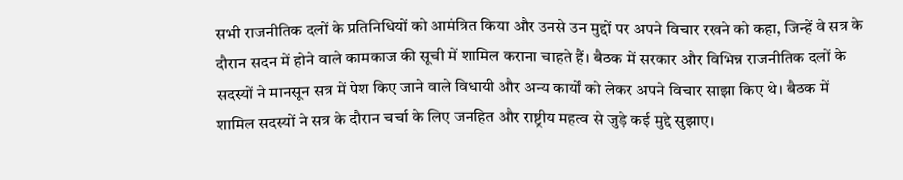सभी राजनीतिक दलों के प्रतिनिधियों को आमंत्रित किया और उनसे उन मुद्दों पर अपने विचार रखने को कहा, जिन्हें वे सत्र के दौरान सदन में होने वाले कामकाज की सूची में शामिल कराना चाहते हैं। बैठक में सरकार और विभिन्न राजनीतिक दलों के सदस्यों ने मानसून सत्र में पेश किए जाने वाले विधायी और अन्य कार्यों को लेकर अपने विचार साझा किए थे। बैठक में शामिल सदस्यों ने सत्र के दौरान चर्चा के लिए जनहित और राष्ट्रीय महत्व से जुड़े कई मुद्दे सुझाए।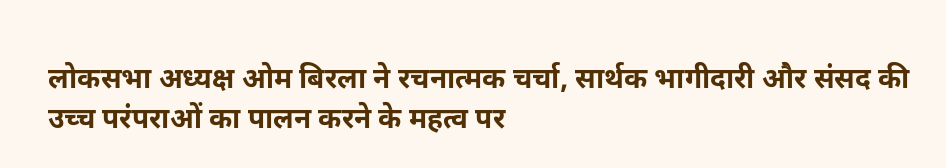लोकसभा अध्यक्ष ओम बिरला ने रचनात्मक चर्चा, सार्थक भागीदारी और संसद की उच्च परंपराओं का पालन करने के महत्व पर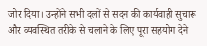जोर दिया। उन्होंने सभी दलों से सदन की कार्यवाही सुचारू और व्यवस्थित तरीके से चलाने के लिए पूरा सहयोग देने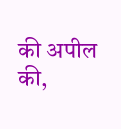की अपील की,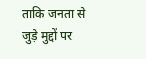ताकि जनता से जुड़े मुद्दों पर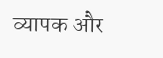व्यापक और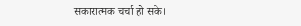सकारात्मक चर्चा हो सके।